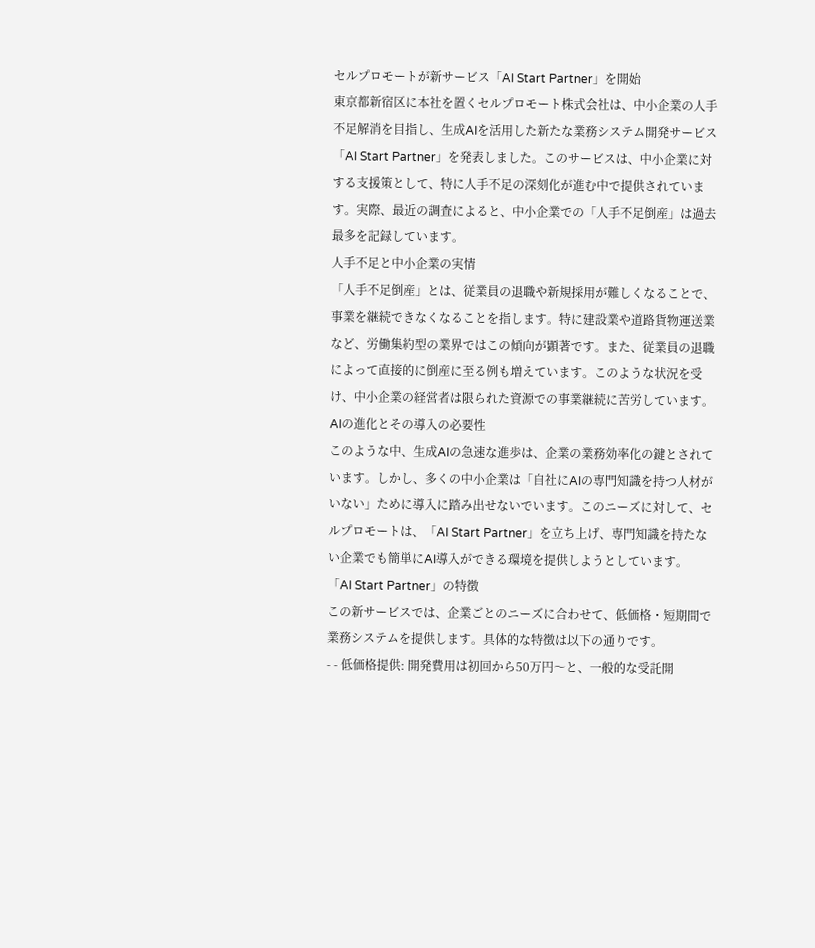セルプロモートが新サービス「AI Start Partner」を開始
東京都新宿区に本社を置くセルプロモート株式会社は、中小企業の人手不足解消を目指し、生成AIを活用した新たな業務システム開発サービス「AI Start Partner」を発表しました。このサービスは、中小企業に対する支援策として、特に人手不足の深刻化が進む中で提供されています。実際、最近の調査によると、中小企業での「人手不足倒産」は過去最多を記録しています。
人手不足と中小企業の実情
「人手不足倒産」とは、従業員の退職や新規採用が難しくなることで、事業を継続できなくなることを指します。特に建設業や道路貨物運送業など、労働集約型の業界ではこの傾向が顕著です。また、従業員の退職によって直接的に倒産に至る例も増えています。このような状況を受け、中小企業の経営者は限られた資源での事業継続に苦労しています。
AIの進化とその導入の必要性
このような中、生成AIの急速な進歩は、企業の業務効率化の鍵とされています。しかし、多くの中小企業は「自社にAIの専門知識を持つ人材がいない」ために導入に踏み出せないでいます。このニーズに対して、セルプロモートは、「AI Start Partner」を立ち上げ、専門知識を持たない企業でも簡単にAI導入ができる環境を提供しようとしています。
「AI Start Partner」の特徴
この新サービスでは、企業ごとのニーズに合わせて、低価格・短期間で業務システムを提供します。具体的な特徴は以下の通りです。
- - 低価格提供: 開発費用は初回から50万円〜と、一般的な受託開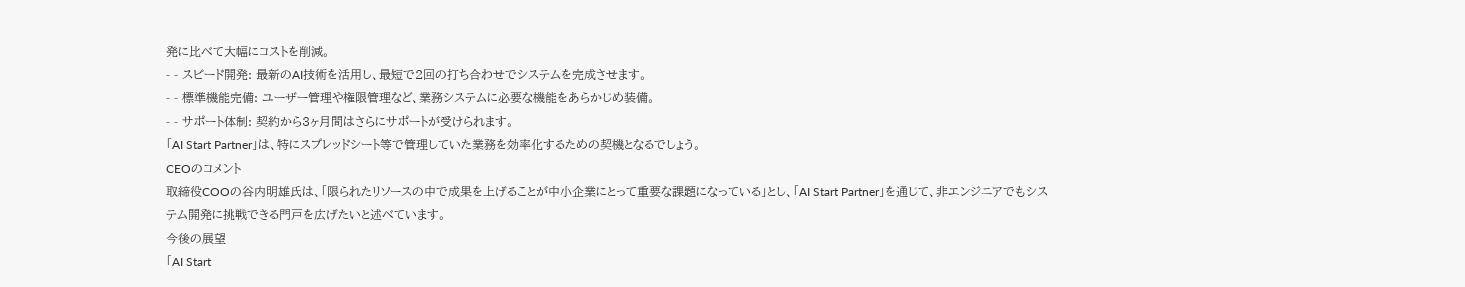発に比べて大幅にコストを削減。
- - スピード開発: 最新のAI技術を活用し、最短で2回の打ち合わせでシステムを完成させます。
- - 標準機能完備: ユーザー管理や権限管理など、業務システムに必要な機能をあらかじめ装備。
- - サポート体制: 契約から3ヶ月間はさらにサポートが受けられます。
「AI Start Partner」は、特にスプレッドシート等で管理していた業務を効率化するための契機となるでしょう。
CEOのコメント
取締役COOの谷内明雄氏は、「限られたリソースの中で成果を上げることが中小企業にとって重要な課題になっている」とし、「AI Start Partner」を通じて、非エンジニアでもシステム開発に挑戦できる門戸を広げたいと述べています。
今後の展望
「AI Start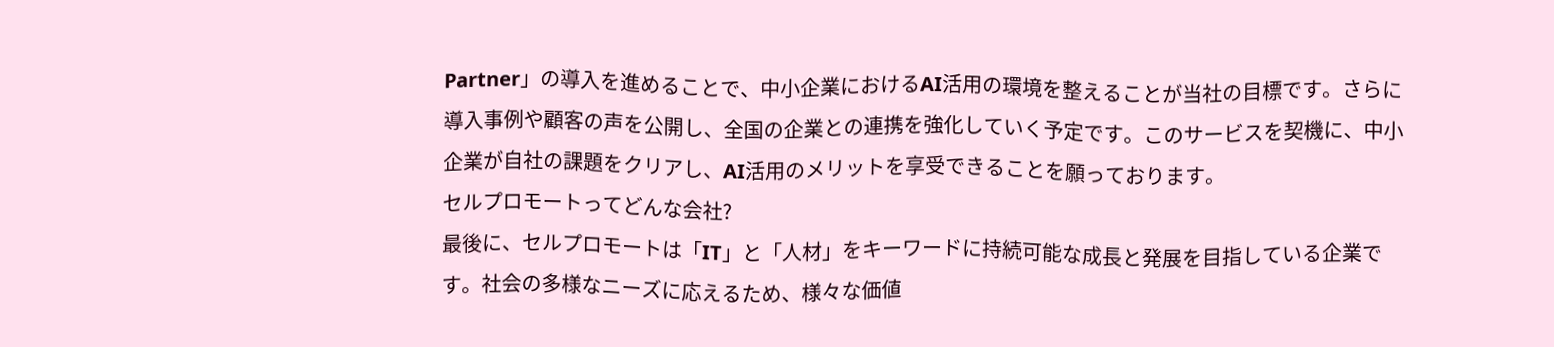Partner」の導入を進めることで、中小企業におけるAI活用の環境を整えることが当社の目標です。さらに導入事例や顧客の声を公開し、全国の企業との連携を強化していく予定です。このサービスを契機に、中小企業が自社の課題をクリアし、AI活用のメリットを享受できることを願っております。
セルプロモートってどんな会社?
最後に、セルプロモートは「IT」と「人材」をキーワードに持続可能な成長と発展を目指している企業です。社会の多様なニーズに応えるため、様々な価値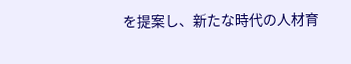を提案し、新たな時代の人材育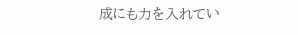成にも力を入れてい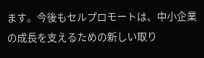ます。今後もセルプロモートは、中小企業の成長を支えるための新しい取り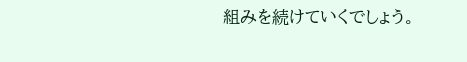組みを続けていくでしょう。